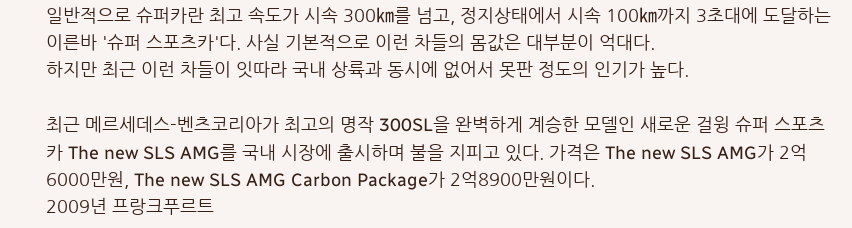일반적으로 슈퍼카란 최고 속도가 시속 300㎞를 넘고, 정지상태에서 시속 100㎞까지 3초대에 도달하는 이른바 '슈퍼 스포츠카'다. 사실 기본적으로 이런 차들의 몸값은 대부분이 억대다.
하지만 최근 이런 차들이 잇따라 국내 상륙과 동시에 없어서 못판 정도의 인기가 높다.

최근 메르세데스-벤츠코리아가 최고의 명작 300SL을 완벽하게 계승한 모델인 새로운 걸윙 슈퍼 스포츠카 The new SLS AMG를 국내 시장에 출시하며 불을 지피고 있다. 가격은 The new SLS AMG가 2억6000만원, The new SLS AMG Carbon Package가 2억8900만원이다.
2009년 프랑크푸르트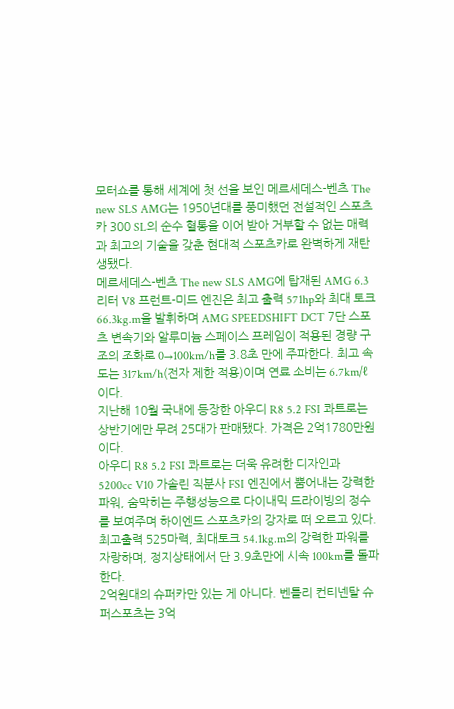모터쇼를 통해 세계에 첫 선을 보인 메르세데스-벤츠 The new SLS AMG는 1950년대를 풍미했던 전설적인 스포츠카 300 SL의 순수 혈통을 이어 받아 거부할 수 없는 매력과 최고의 기술을 갖춘 현대적 스포츠카로 완벽하게 재탄생됐다.
메르세데스-벤츠 The new SLS AMG에 탑재된 AMG 6.3리터 V8 프런트-미드 엔진은 최고 출력 571hp와 최대 토크 66.3kg.m을 발휘하며 AMG SPEEDSHIFT DCT 7단 스포츠 변속기와 알루미늄 스페이스 프레임이 적용된 경량 구조의 조화로 0→100km/h를 3.8초 만에 주파한다. 최고 속도는 317km/h(전자 제한 적용)이며 연료 소비는 6.7km/ℓ이다.
지난해 10월 국내에 등장한 아우디 R8 5.2 FSI 콰트로는 상반기에만 무려 25대가 판매됐다. 가격은 2억1780만원이다.
아우디 R8 5.2 FSI 콰트로는 더욱 유려한 디자인과 5200cc V10 가솔린 직분사 FSI 엔진에서 뿜어내는 강력한 파워, 숨막히는 주행성능으로 다이내믹 드라이빙의 정수를 보여주며 하이엔드 스포츠카의 강자로 떠 오르고 있다. 최고출력 525마력, 최대토크 54.1kg.m의 강력한 파워를 자랑하며, 정지상태에서 단 3.9초만에 시속 100km를 돌파한다.
2억원대의 슈퍼카만 있는 게 아니다. 벤틀리 컨티넨탈 슈퍼스포츠는 3억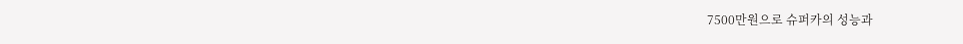7500만원으로 슈퍼카의 성능과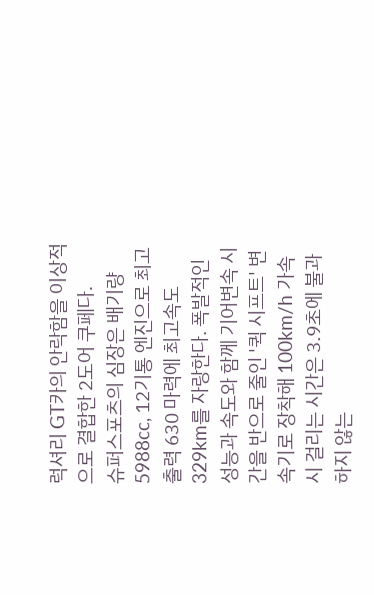럭셔리 GT카의 안락함을 이상적으로 결합한 2도어 쿠페다.
슈퍼스포츠의 심장은 배기량 5988cc, 12기통 엔진으로 최고출력 630 마력에 최고속도 329km를 자랑한다. 폭발적인 성능과 속도와 함께 기어변속 시간을 반으로 줄인 '퀵 시프트' 변속기로 장착해 100km/h 가속 시 걸리는 시간은 3.9초에 불과하지 않는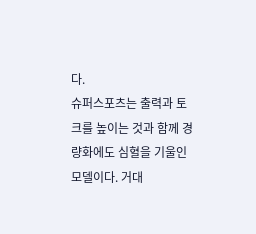다.
슈퍼스포츠는 출력과 토크를 높이는 것과 함께 경량화에도 심혈을 기울인 모델이다. 거대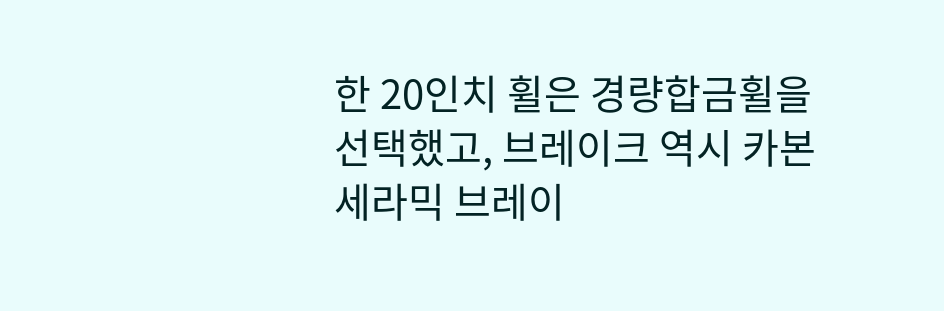한 20인치 휠은 경량합금휠을 선택했고, 브레이크 역시 카본 세라믹 브레이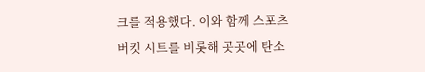크를 적용했다. 이와 함께 스포츠 버킷 시트를 비롯해 곳곳에 탄소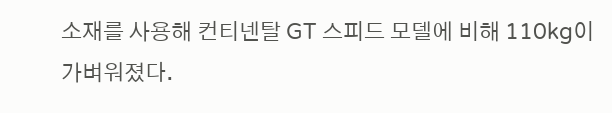소재를 사용해 컨티넨탈 GT 스피드 모델에 비해 110kg이 가벼워졌다.